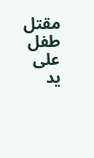مقتل طفل على يد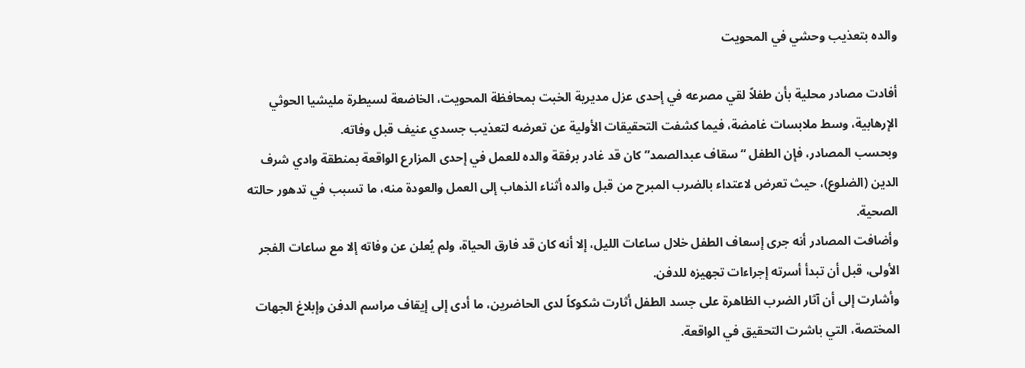والده بتعذيب وحشي في المحويت

أفادت مصادر محلية بأن طفلاً لقي مصرعه في إحدى عزل مديرية الخبت بمحافظة المحويت، الخاضعة لسيطرة مليشيا الحوثي الإرهابية، وسط ملابسات غامضة، فيما كشفت التحقيقات الأولية عن تعرضه لتعذيب جسدي عنيف قبل وفاته.
وبحسب المصادر، فإن الطفل “سقاف عبدالصمد” كان قد غادر برفقة والده للعمل في إحدى المزارع الواقعة بمنطقة وادي شرف الدين (الضلوع)، حيث تعرض لاعتداء بالضرب المبرح من قبل والده أثناء الذهاب إلى العمل والعودة منه، ما تسبب في تدهور حالته الصحية.
وأضافت المصادر أنه جرى إسعاف الطفل خلال ساعات الليل، إلا أنه كان قد فارق الحياة، ولم يُعلن عن وفاته إلا مع ساعات الفجر الأولى، قبل أن تبدأ أسرته إجراءات تجهيزه للدفن.
وأشارت إلى أن آثار الضرب الظاهرة على جسد الطفل أثارت شكوكاً لدى الحاضرين، ما أدى إلى إيقاف مراسم الدفن وإبلاغ الجهات المختصة، التي باشرت التحقيق في الواقعة.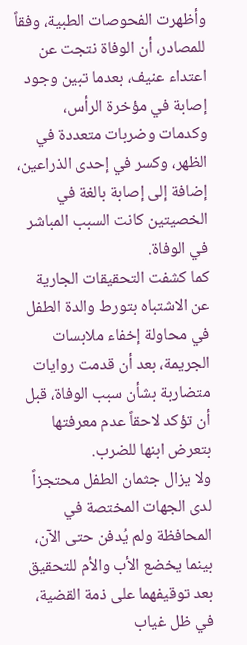وأظهرت الفحوصات الطبية، وفقاً للمصادر، أن الوفاة نتجت عن اعتداء عنيف، بعدما تبين وجود إصابة في مؤخرة الرأس، وكدمات وضربات متعددة في الظهر، وكسر في إحدى الذراعين، إضافة إلى إصابة بالغة في الخصيتين كانت السبب المباشر في الوفاة.
كما كشفت التحقيقات الجارية عن الاشتباه بتورط والدة الطفل في محاولة إخفاء ملابسات الجريمة، بعد أن قدمت روايات متضاربة بشأن سبب الوفاة، قبل أن تؤكد لاحقاً عدم معرفتها بتعرض ابنها للضرب.
ولا يزال جثمان الطفل محتجزاً لدى الجهات المختصة في المحافظة ولم يُدفن حتى الآن، بينما يخضع الأب والأم للتحقيق بعد توقيفهما على ذمة القضية، في ظل غياب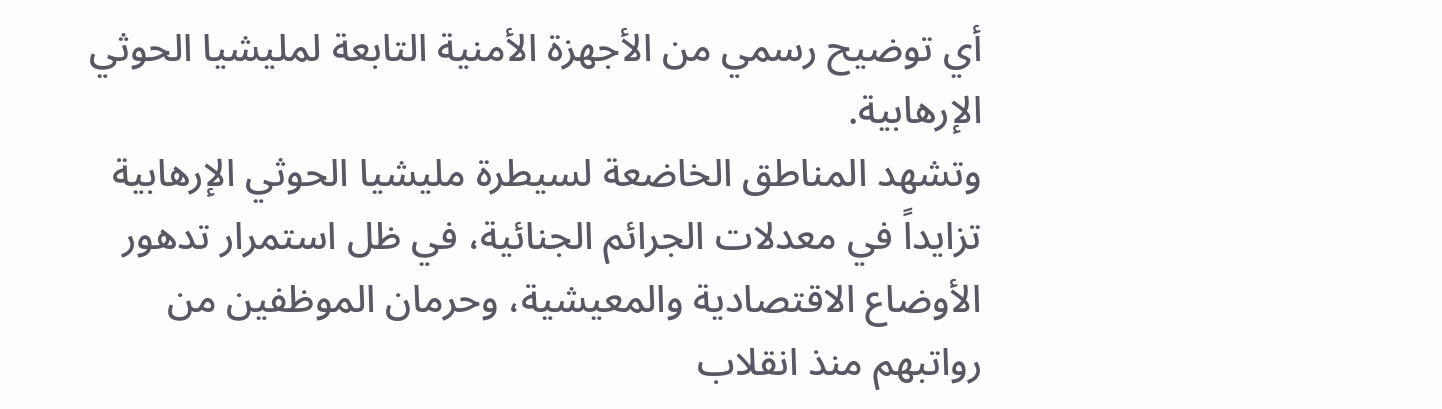أي توضيح رسمي من الأجهزة الأمنية التابعة لمليشيا الحوثي الإرهابية.
وتشهد المناطق الخاضعة لسيطرة مليشيا الحوثي الإرهابية تزايداً في معدلات الجرائم الجنائية، في ظل استمرار تدهور الأوضاع الاقتصادية والمعيشية، وحرمان الموظفين من رواتبهم منذ انقلاب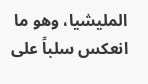المليشيا، وهو ما انعكس سلباً على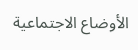الأوضاع الاجتماعية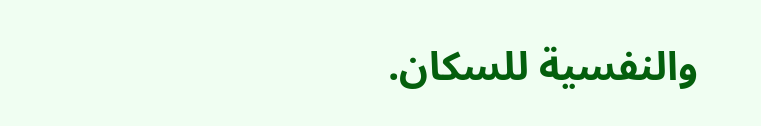والنفسية للسكان.